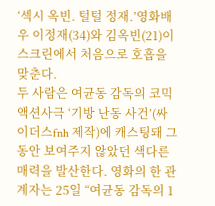‘섹시 옥빈. 털털 정재.’영화배우 이정재(34)와 김옥빈(21)이 스크린에서 처음으로 호흡을 맞춘다.
두 사람은 여균동 감독의 코믹액션사극 ‘기방 난동 사건’(싸이더스fnh 제작)에 캐스팅돼 그동안 보여주지 않았던 색다른 매력을 발산한다. 영화의 한 관계자는 25일 “여균동 감독의 1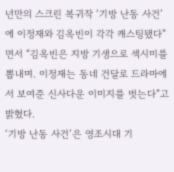년만의 스크린 복귀작 ‘기방 난동 사건’에 이정재와 김옥빈이 각각 캐스팅됐다”면서 “김옥빈은 지방 기생으로 섹시미를 뽑내며. 이정재는 동네 건달로 드라마에서 보여준 신사다운 이미지를 벗는다”고 밝혔다.
‘기방 난동 사건’은 영조시대 기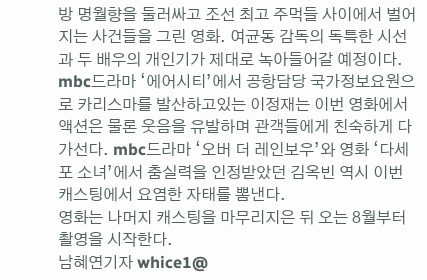방 명월향을 둘러싸고 조선 최고 주먹들 사이에서 벌어지는 사건들을 그린 영화. 여균동 감독의 독특한 시선과 두 배우의 개인기가 제대로 녹아들어갈 예정이다.
mbc드라마 ‘에어시티’에서 공항담당 국가정보요원으로 카리스마를 발산하고있는 이정재는 이번 영화에서 액션은 물론 웃음을 유발하며 관객들에게 친숙하게 다가선다. mbc드라마 ‘오버 더 레인보우’와 영화 ‘다세포 소녀’에서 춤실력을 인정받았던 김옥빈 역시 이번 캐스팅에서 요염한 자태를 뽐낸다.
영화는 나머지 캐스팅을 마무리지은 뒤 오는 8월부터 촬영을 시작한다.
남혜연기자 whice1@